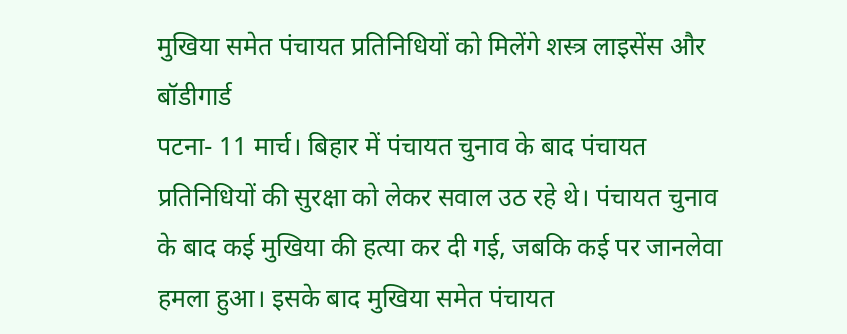मुखिया समेत पंचायत प्रतिनिधियों को मिलेंगे शस्त्र लाइसेंस और बॉडीगार्ड
पटना- 11 मार्च। बिहार में पंचायत चुनाव के बाद पंचायत प्रतिनिधियों की सुरक्षा को लेकर सवाल उठ रहे थे। पंचायत चुनाव के बाद कई मुखिया की हत्या कर दी गई, जबकि कई पर जानलेवा हमला हुआ। इसके बाद मुखिया समेत पंचायत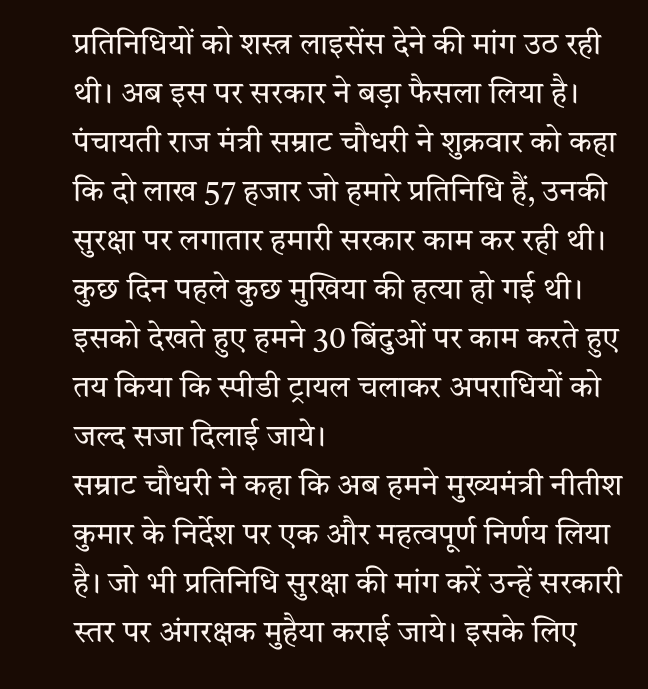प्रतिनिधियों को शस्त्र लाइसेंस देने की मांग उठ रही थी। अब इस पर सरकार ने बड़ा फैसला लिया है।
पंचायती राज मंत्री सम्राट चौधरी ने शुक्रवार को कहा कि दो लाख 57 हजार जो हमारे प्रतिनिधि हैं, उनकी सुरक्षा पर लगातार हमारी सरकार काम कर रही थी। कुछ दिन पहले कुछ मुखिया की हत्या हो गई थी। इसको देखते हुए हमने 30 बिंदुओं पर काम करते हुए तय किया कि स्पीडी ट्रायल चलाकर अपराधियों को जल्द सजा दिलाई जाये।
सम्राट चौधरी ने कहा कि अब हमने मुख्यमंत्री नीतीश कुमार के निर्देश पर एक और महत्वपूर्ण निर्णय लिया है। जो भी प्रतिनिधि सुरक्षा की मांग करें उन्हें सरकारी स्तर पर अंगरक्षक मुहैया कराई जाये। इसके लिए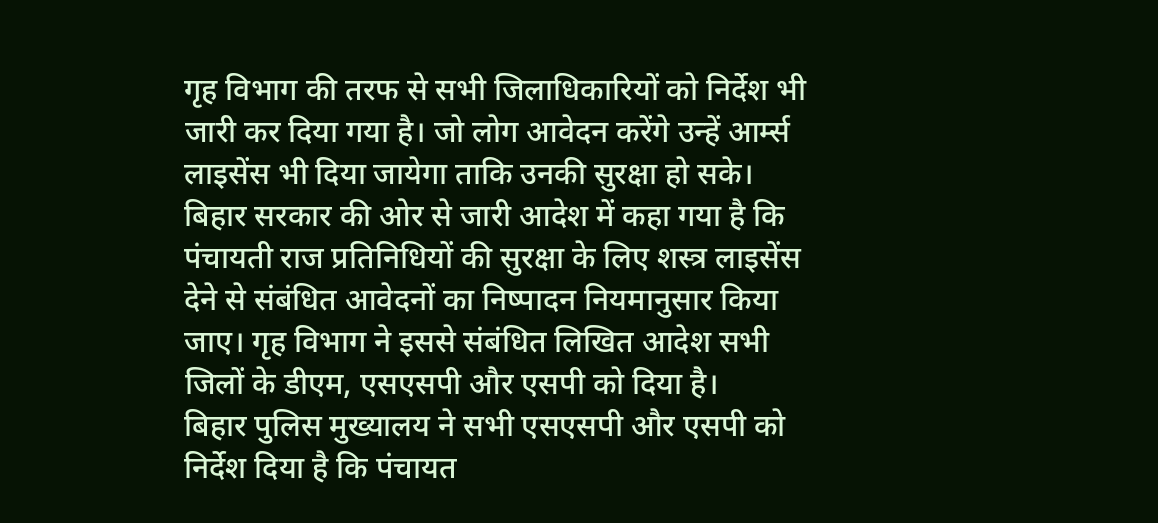गृह विभाग की तरफ से सभी जिलाधिकारियों को निर्देश भी जारी कर दिया गया है। जो लोग आवेदन करेंगे उन्हें आर्म्स लाइसेंस भी दिया जायेगा ताकि उनकी सुरक्षा हो सके।
बिहार सरकार की ओर से जारी आदेश में कहा गया है कि पंचायती राज प्रतिनिधियों की सुरक्षा के लिए शस्त्र लाइसेंस देने से संबंधित आवेदनों का निष्पादन नियमानुसार किया जाए। गृह विभाग ने इससे संबंधित लिखित आदेश सभी जिलों के डीएम, एसएसपी और एसपी को दिया है।
बिहार पुलिस मुख्यालय ने सभी एसएसपी और एसपी को निर्देश दिया है कि पंचायत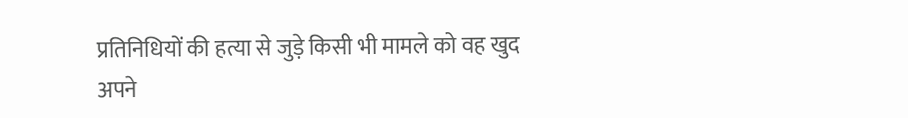प्रतिनिधियों की हत्या से जुड़े किसी भी मामले को वह खुद अपने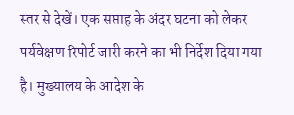स्तर से देखें। एक सप्ताह के अंदर घटना को लेकर पर्यवेक्षण रिपोर्ट जारी करने का भी निर्देश दिया गया है। मुख्यालय के आदेश के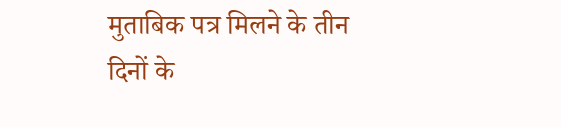मुताबिक पत्र मिलने के तीन दिनों के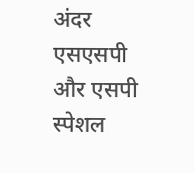अंदर एसएसपी और एसपी स्पेशल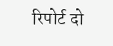रिपोर्ट दो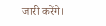जारी करेंगे।